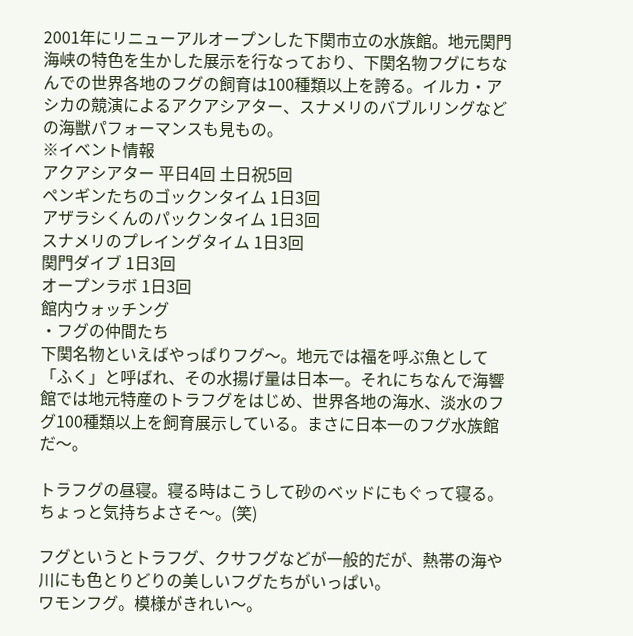2001年にリニューアルオープンした下関市立の水族館。地元関門海峡の特色を生かした展示を行なっており、下関名物フグにちなんでの世界各地のフグの飼育は100種類以上を誇る。イルカ・アシカの競演によるアクアシアター、スナメリのバブルリングなどの海獣パフォーマンスも見もの。
※イベント情報
アクアシアター 平日4回 土日祝5回
ペンギンたちのゴックンタイム 1日3回
アザラシくんのパックンタイム 1日3回
スナメリのプレイングタイム 1日3回
関門ダイブ 1日3回
オープンラボ 1日3回
館内ウォッチング
・フグの仲間たち
下関名物といえばやっぱりフグ〜。地元では福を呼ぶ魚として「ふく」と呼ばれ、その水揚げ量は日本一。それにちなんで海響館では地元特産のトラフグをはじめ、世界各地の海水、淡水のフグ100種類以上を飼育展示している。まさに日本一のフグ水族館だ〜。

トラフグの昼寝。寝る時はこうして砂のベッドにもぐって寝る。ちょっと気持ちよさそ〜。(笑)

フグというとトラフグ、クサフグなどが一般的だが、熱帯の海や川にも色とりどりの美しいフグたちがいっぱい。
ワモンフグ。模様がきれい〜。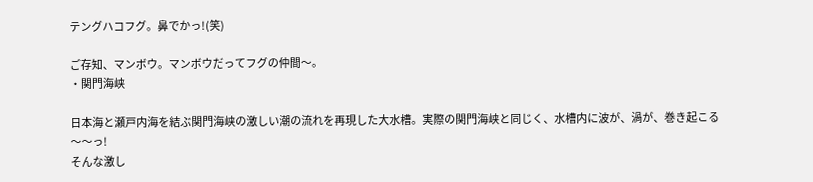テングハコフグ。鼻でかっ!(笑)

ご存知、マンボウ。マンボウだってフグの仲間〜。
・関門海峡

日本海と瀬戸内海を結ぶ関門海峡の激しい潮の流れを再現した大水槽。実際の関門海峡と同じく、水槽内に波が、渦が、巻き起こる〜〜っ!
そんな激し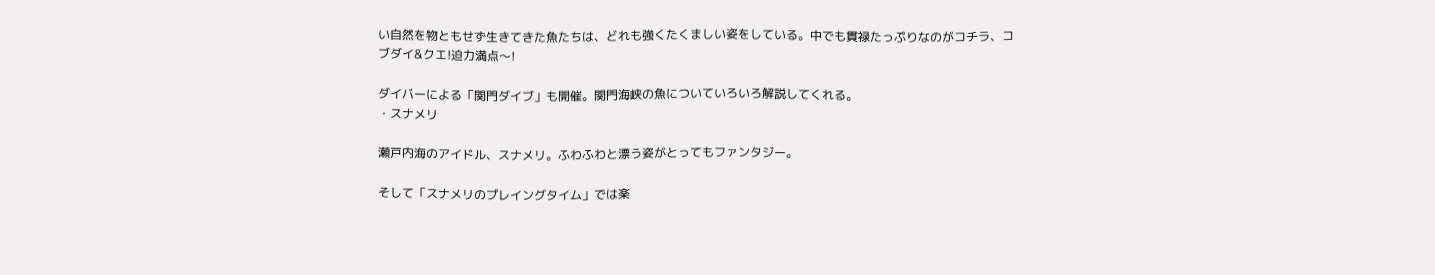い自然を物ともせず生きてきた魚たちは、どれも強くたくましい姿をしている。中でも貫禄たっぷりなのがコチラ、コブダイ&クエ!迫力満点〜!

ダイバーによる「関門ダイブ」も開催。関門海峡の魚についていろいろ解説してくれる。
・スナメリ

瀬戸内海のアイドル、スナメリ。ふわふわと漂う姿がとってもファンタジー。

そして「スナメリのプレイングタイム」では楽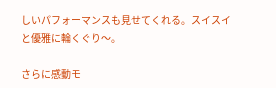しいパフォーマンスも見せてくれる。スイスイと優雅に輪くぐり〜。

さらに感動モ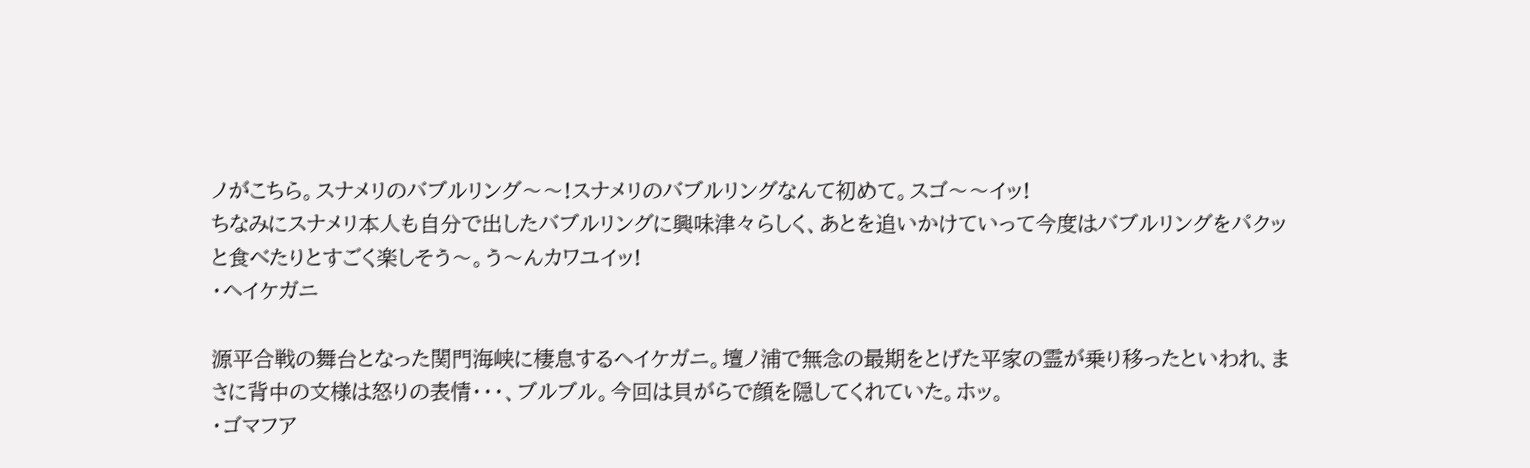ノがこちら。スナメリのバブルリング〜〜!スナメリのバブルリングなんて初めて。スゴ〜〜イッ!
ちなみにスナメリ本人も自分で出したバブルリングに興味津々らしく、あとを追いかけていって今度はバブルリングをパクッと食べたりとすごく楽しそう〜。う〜んカワユイッ!
・ヘイケガニ

源平合戦の舞台となった関門海峡に棲息するヘイケガニ。壇ノ浦で無念の最期をとげた平家の霊が乗り移ったといわれ、まさに背中の文様は怒りの表情・・・、ブルブル。今回は貝がらで顔を隠してくれていた。ホッ。
・ゴマフア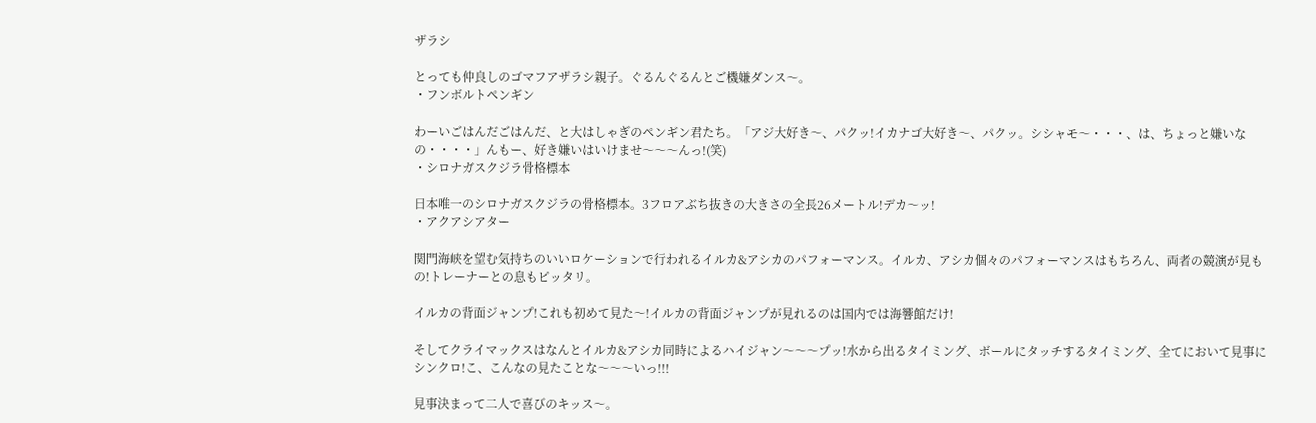ザラシ

とっても仲良しのゴマフアザラシ親子。ぐるんぐるんとご機嫌ダンス〜。
・フンボルトペンギン

わーいごはんだごはんだ、と大はしゃぎのペンギン君たち。「アジ大好き〜、パクッ!イカナゴ大好き〜、パクッ。シシャモ〜・・・、は、ちょっと嫌いなの・・・・」んもー、好き嫌いはいけませ〜〜〜んっ!(笑)
・シロナガスクジラ骨格標本

日本唯一のシロナガスクジラの骨格標本。3フロアぶち抜きの大きさの全長26メートル!デカ〜ッ!
・アクアシアター

関門海峡を望む気持ちのいいロケーションで行われるイルカ&アシカのパフォーマンス。イルカ、アシカ個々のパフォーマンスはもちろん、両者の競演が見もの!トレーナーとの息もピッタリ。

イルカの背面ジャンプ!これも初めて見た〜!イルカの背面ジャンプが見れるのは国内では海響館だけ!

そしてクライマックスはなんとイルカ&アシカ同時によるハイジャン〜〜〜プッ!水から出るタイミング、ボールにタッチするタイミング、全てにおいて見事にシンクロ!こ、こんなの見たことな〜〜〜いっ!!!

見事決まって二人で喜びのキッス〜。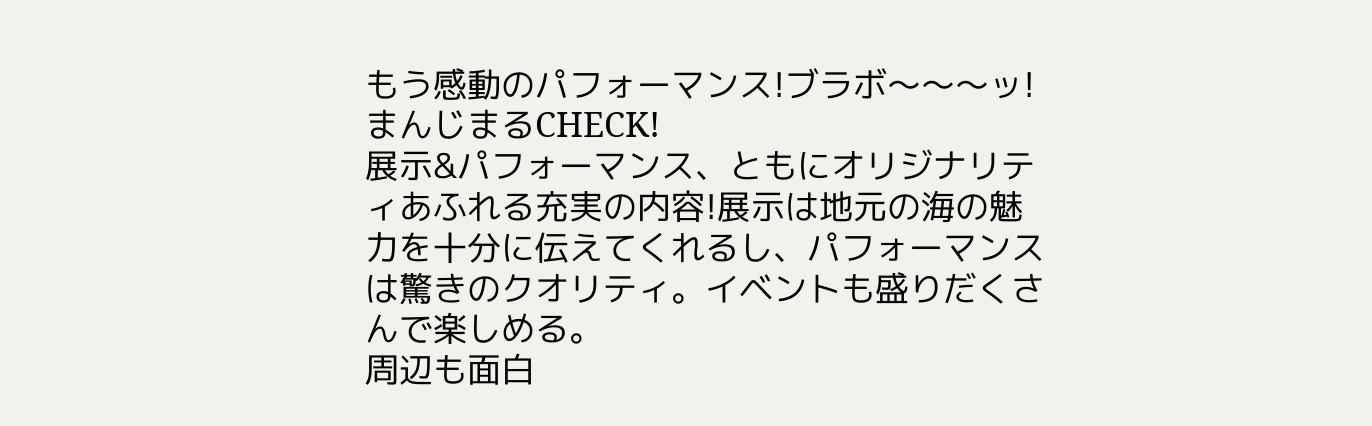もう感動のパフォーマンス!ブラボ〜〜〜ッ!
まんじまるCHECK!
展示&パフォーマンス、ともにオリジナリティあふれる充実の内容!展示は地元の海の魅力を十分に伝えてくれるし、パフォーマンスは驚きのクオリティ。イベントも盛りだくさんで楽しめる。
周辺も面白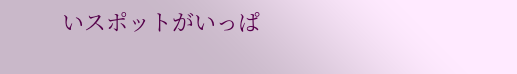いスポットがいっぱ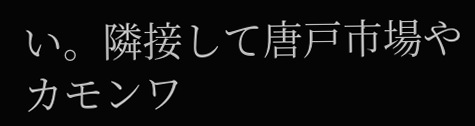い。隣接して唐戸市場やカモンワ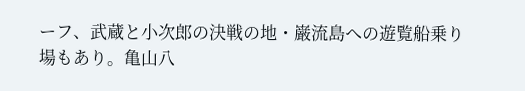ーフ、武蔵と小次郎の決戦の地・巌流島への遊覧船乗り場もあり。亀山八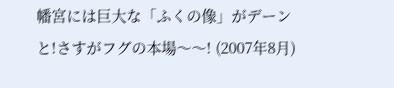幡宮には巨大な「ふくの像」がデーンと!さすがフグの本場〜〜! (2007年8月)